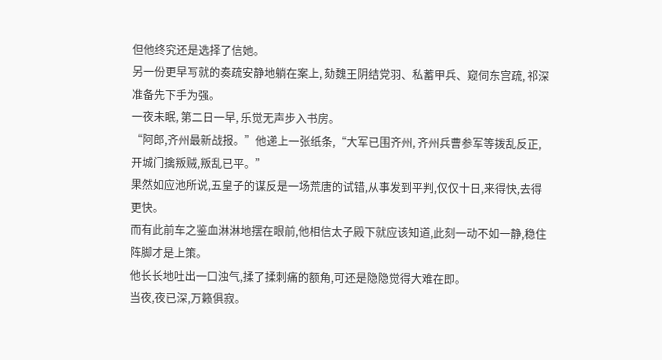但他终究还是选择了信她。
另一份更早写就的奏疏安静地躺在案上, 劾魏王阴结党羽、私蓄甲兵、窥伺东宫疏, 祁深准备先下手为强。
一夜未眠, 第二日一早, 乐觉无声步入书房。
“阿郎,齐州最新战报。”他递上一张纸条,“大军已围齐州, 齐州兵曹参军等拨乱反正,开城门擒叛贼,叛乱已平。”
果然如应池所说,五皇子的谋反是一场荒唐的试错,从事发到平判,仅仅十日,来得快,去得更快。
而有此前车之鉴血淋淋地摆在眼前,他相信太子殿下就应该知道,此刻一动不如一静,稳住阵脚才是上策。
他长长地吐出一口浊气,揉了揉刺痛的额角,可还是隐隐觉得大难在即。
当夜,夜已深,万籁俱寂。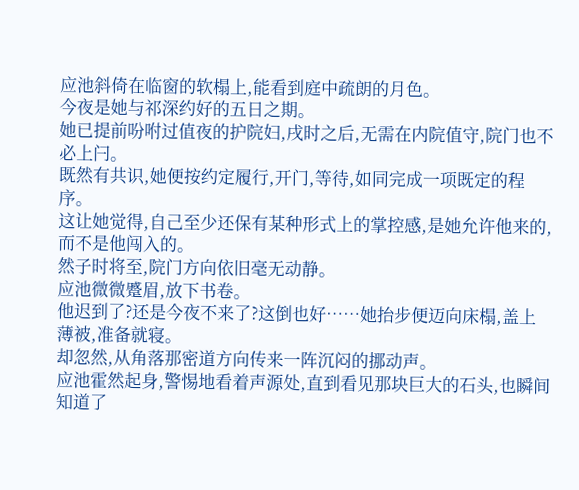应池斜倚在临窗的软榻上,能看到庭中疏朗的月色。
今夜是她与祁深约好的五日之期。
她已提前吩咐过值夜的护院妇,戌时之后,无需在内院值守,院门也不必上闩。
既然有共识,她便按约定履行,开门,等待,如同完成一项既定的程序。
这让她觉得,自己至少还保有某种形式上的掌控感,是她允许他来的,而不是他闯入的。
然子时将至,院门方向依旧毫无动静。
应池微微蹙眉,放下书卷。
他迟到了?还是今夜不来了?这倒也好……她抬步便迈向床榻,盖上薄被,准备就寝。
却忽然,从角落那密道方向传来一阵沉闷的挪动声。
应池霍然起身,警惕地看着声源处,直到看见那块巨大的石头,也瞬间知道了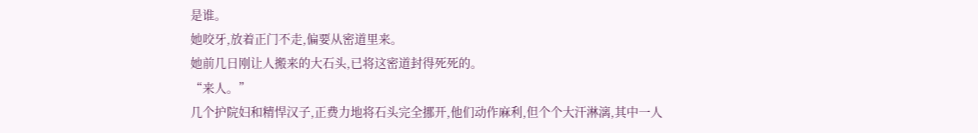是谁。
她咬牙,放着正门不走,偏要从密道里来。
她前几日刚让人搬来的大石头,已将这密道封得死死的。
“来人。”
几个护院妇和精悍汉子,正费力地将石头完全挪开,他们动作麻利,但个个大汗淋漓,其中一人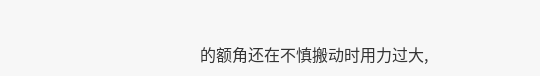的额角还在不慎搬动时用力过大,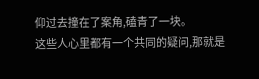仰过去撞在了案角,磕青了一块。
这些人心里都有一个共同的疑问,那就是